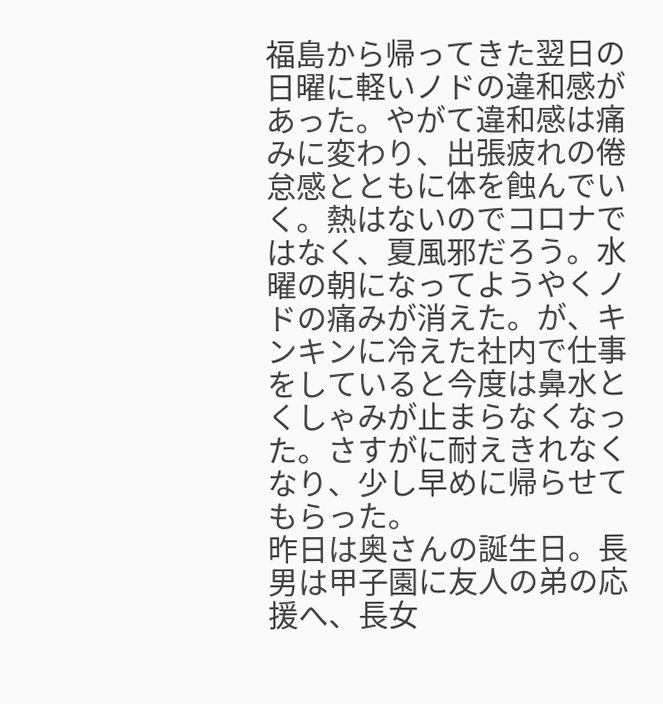福島から帰ってきた翌日の日曜に軽いノドの違和感があった。やがて違和感は痛みに変わり、出張疲れの倦怠感とともに体を蝕んでいく。熱はないのでコロナではなく、夏風邪だろう。水曜の朝になってようやくノドの痛みが消えた。が、キンキンに冷えた社内で仕事をしていると今度は鼻水とくしゃみが止まらなくなった。さすがに耐えきれなくなり、少し早めに帰らせてもらった。
昨日は奥さんの誕生日。長男は甲子園に友人の弟の応援へ、長女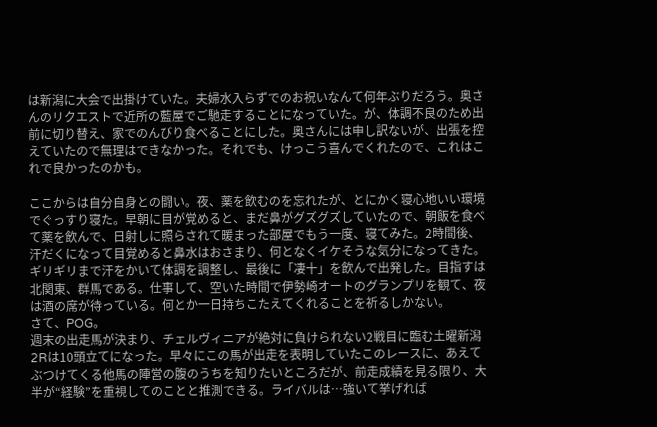は新潟に大会で出掛けていた。夫婦水入らずでのお祝いなんて何年ぶりだろう。奥さんのリクエストで近所の藍屋でご馳走することになっていた。が、体調不良のため出前に切り替え、家でのんびり食べることにした。奥さんには申し訳ないが、出張を控えていたので無理はできなかった。それでも、けっこう喜んでくれたので、これはこれで良かったのかも。

ここからは自分自身との闘い。夜、薬を飲むのを忘れたが、とにかく寝心地いい環境でぐっすり寝た。早朝に目が覚めると、まだ鼻がグズグズしていたので、朝飯を食べて薬を飲んで、日射しに照らされて暖まった部屋でもう一度、寝てみた。2時間後、汗だくになって目覚めると鼻水はおさまり、何となくイケそうな気分になってきた。ギリギリまで汗をかいて体調を調整し、最後に「凄十」を飲んで出発した。目指すは北関東、群馬である。仕事して、空いた時間で伊勢崎オートのグランプリを観て、夜は酒の席が待っている。何とか一日持ちこたえてくれることを祈るしかない。
さて、POG。
週末の出走馬が決まり、チェルヴィニアが絶対に負けられない2戦目に臨む土曜新潟2Rは10頭立てになった。早々にこの馬が出走を表明していたこのレースに、あえてぶつけてくる他馬の陣営の腹のうちを知りたいところだが、前走成績を見る限り、大半が“経験”を重視してのことと推測できる。ライバルは…強いて挙げれば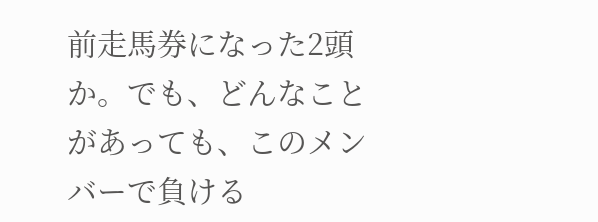前走馬券になった2頭か。でも、どんなことがあっても、このメンバーで負ける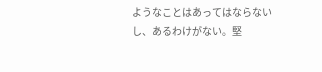ようなことはあってはならないし、あるわけがない。堅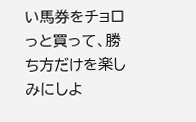い馬券をチョロっと買って、勝ち方だけを楽しみにしよ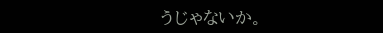うじゃないか。